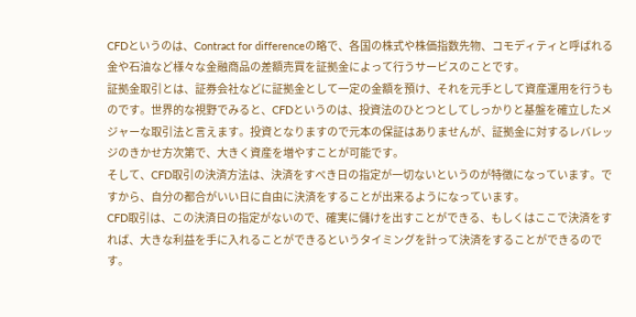CFDというのは、Contract for differenceの略で、各国の株式や株価指数先物、コモディティと呼ばれる金や石油など様々な金融商品の差額売買を証拠金によって行うサービスのことです。
証拠金取引とは、証券会社などに証拠金として一定の金額を預け、それを元手として資産運用を行うものです。世界的な視野でみると、CFDというのは、投資法のひとつとしてしっかりと基盤を確立したメジャーな取引法と言えます。投資となりますので元本の保証はありませんが、証拠金に対するレバレッジのきかせ方次第で、大きく資産を増やすことが可能です。
そして、CFD取引の決済方法は、決済をすべき日の指定が一切ないというのが特徴になっています。ですから、自分の都合がいい日に自由に決済をすることが出来るようになっています。
CFD取引は、この決済日の指定がないので、確実に儲けを出すことができる、もしくはここで決済をすれば、大きな利益を手に入れることができるというタイミングを計って決済をすることができるのです。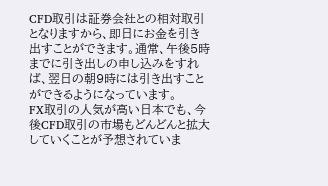CFD取引は証券会社との相対取引となりますから、即日にお金を引き出すことができます。通常、午後5時までに引き出しの申し込みをすれば、翌日の朝9時には引き出すことができるようになっています。
FX取引の人気が高い日本でも、今後CFD取引の市場もどんどんと拡大していくことが予想されていま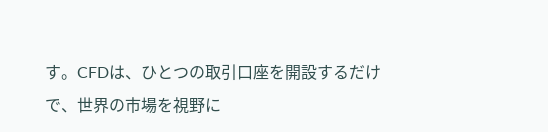す。CFDは、ひとつの取引口座を開設するだけで、世界の市場を視野に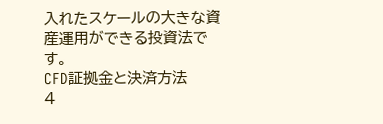入れたスケールの大きな資産運用ができる投資法です。
CFD証拠金と決済方法
4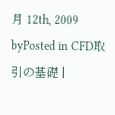月 12th, 2009 byPosted in CFD取引の基礎 |